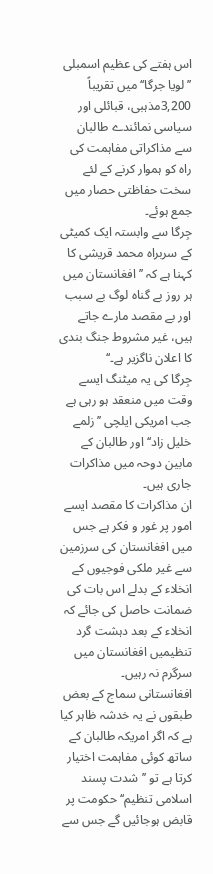اس ہفتے کی عظیم اسمبلی ’’لویا جرگا‘‘ میں تقریباً 3,200مذہبی، قبائلی اور سیاسی نمائندے طالبان سے مذاکراتی مفاہمت کی راہ کو ہموار کرنے کے لئے سخت حفاظتی حصار میں جمع ہوئے۔
جِرگا سے وابستہ ایک کمیٹی کے سربراہ محمد قریشی کا کہنا ہے کہ ’’افغانستان میں ہر روز بے گناہ لوگ بے سبب اور بے مقصد مارے جاتے ہیں، غیر مشروط جنگ بندی کا اعلان ناگزیر ہے۔‘‘
جِرگا کی یہ میٹنگ ایسے وقت میں منعقد ہو رہی ہے جب امریکی ایلچی ’’زلمے خلیل زاد‘‘ اور طالبان کے مابین دوحہ میں مذاکرات جاری ہیں۔
ان مذاکرات کا مقصد ایسے امور پر غور و فکر ہے جس میں افغانستان کی سرزمین سے غیر ملکی فوجیوں کے انخلاء کے بدلے اس بات کی ضمانت حاصل کی جائے کہ انخلاء کے بعد دہشت گرد تنظیمیں افغانستان میں سرگرم نہ رہیں۔
افغانستانی سماج کے بعض طبقوں نے یہ خدشہ ظاہر کیا ہے کہ اگر امریکہ طالبان کے ساتھ کوئی مفاہمت اختیار کرتا ہے تو ’’شدت پسند اسلامی تنظیم‘‘ حکومت پر قابض ہوجائیں گے جس سے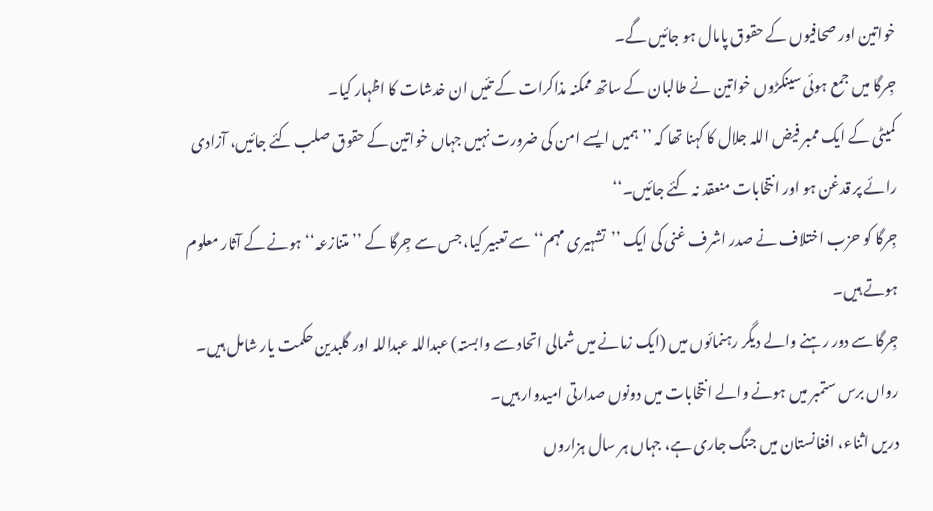خواتین اور صحافیوں کے حقوق پامال ہو جائیں گے۔
جِرگا میں جمع ہوئی سینکڑوں خواتین نے طالبان کے ساتھ ممکنہ مذاکرات کے تئیں ان خدشات کا اظہار کیا۔
کمیٹی کے ایک ممبر فیض اللہ جلال کا کہنا تھا کہ ’’ہمیں ایسے امن کی ضرورت نہیں جہاں خواتین کے حقوق صلب کئے جائیں، آزادی رائے پر قدغن ہو اور انتخابات منعقد نہ کئے جائیں۔‘‘
جِرگا کو حزب اختلاف نے صدر اشرف غنی کی ایک ’’تشہیری مہم‘‘ سے تعبیر کیا، جس سے جِرگا کے ’’متنازعہ‘‘ ہونے کے آثار معلوم ہوتے ہیں۔
جِرگا سے دور رہنے والے دیگر رہنمائوں میں (ایک زمانے میں شمالی اتحاد سے وابستہ) عبداللہ عبداللہ اور گلبدین حکمت یار شامل ہیں۔ رواں برس ستمبر میں ہونے والے انتخابات میں دونوں صدارتی امیدوار ہیں۔
دریں اثناء، افغانستان میں جنگ جاری ہے، جہاں ہر سال ہزاروں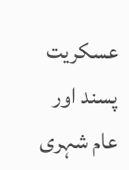عسکریت پسند اور عام شہری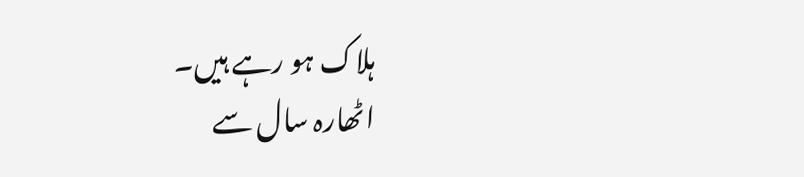ہلاک ہو رہے ہیں۔
اٹھارہ سال سے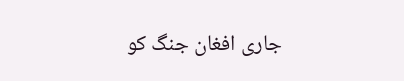جاری افغان جنگ کو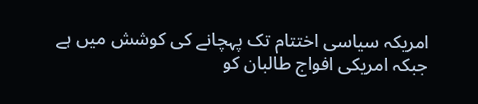امریکہ سیاسی اختتام تک پہچانے کی کوشش میں ہے جبکہ امریکی افواج طالبان کو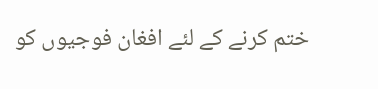ختم کرنے کے لئے افغان فوجیوں کو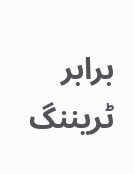برابر ٹریننگ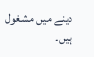دینے میں مشغول ہیں۔